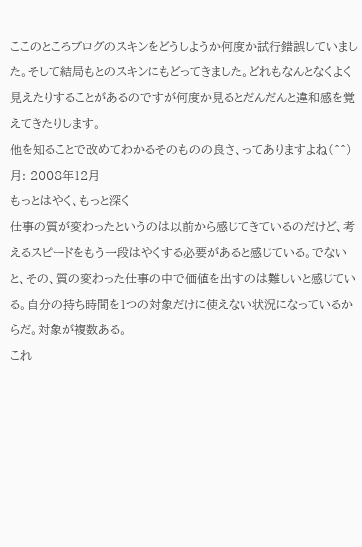ここのところブログのスキンをどうしようか何度か試行錯誤していました。そして結局もとのスキンにもどってきました。どれもなんとなくよく見えたりすることがあるのですが何度か見るとだんだんと違和感を覚えてきたりします。
他を知ることで改めてわかるそのものの良さ、ってありますよね(^^)
月: 2008年12月
もっとはやく、もっと深く
仕事の質が変わったというのは以前から感じてきているのだけど、考えるスピードをもう一段はやくする必要があると感じている。でないと、その、質の変わった仕事の中で価値を出すのは難しいと感じている。自分の持ち時間を1つの対象だけに使えない状況になっているからだ。対象が複数ある。
これ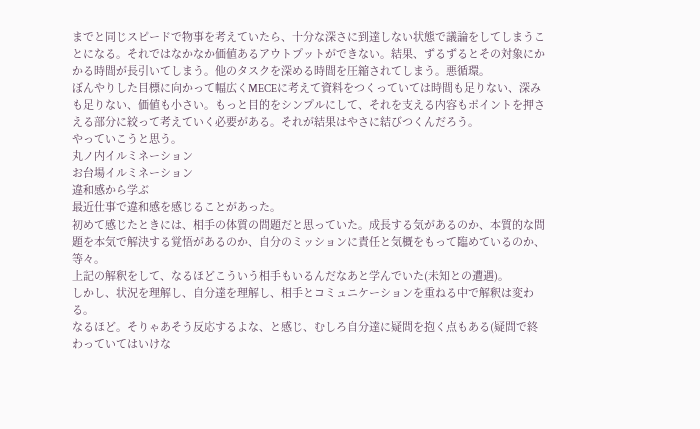までと同じスピードで物事を考えていたら、十分な深さに到達しない状態で議論をしてしまうことになる。それではなかなか価値あるアウトプットができない。結果、ずるずるとその対象にかかる時間が長引いてしまう。他のタスクを深める時間を圧縮されてしまう。悪循環。
ぼんやりした目標に向かって幅広くMECEに考えて資料をつくっていては時間も足りない、深みも足りない、価値も小さい。もっと目的をシンプルにして、それを支える内容もポイントを押さえる部分に絞って考えていく必要がある。それが結果はやさに結びつくんだろう。
やっていこうと思う。
丸ノ内イルミネーション
お台場イルミネーション
違和感から学ぶ
最近仕事で違和感を感じることがあった。
初めて感じたときには、相手の体質の問題だと思っていた。成長する気があるのか、本質的な問題を本気で解決する覚悟があるのか、自分のミッションに責任と気概をもって臨めているのか、等々。
上記の解釈をして、なるほどこういう相手もいるんだなあと学んでいた(未知との遭遇)。
しかし、状況を理解し、自分達を理解し、相手とコミュニケーションを重ねる中で解釈は変わる。
なるほど。そりゃあそう反応するよな、と感じ、むしろ自分達に疑問を抱く点もある(疑問で終わっていてはいけな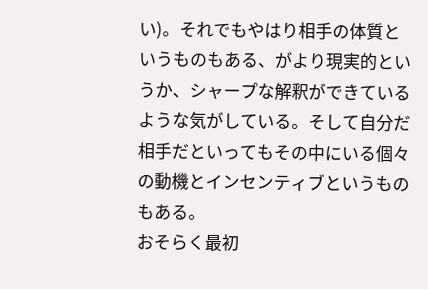い)。それでもやはり相手の体質というものもある、がより現実的というか、シャープな解釈ができているような気がしている。そして自分だ相手だといってもその中にいる個々の動機とインセンティブというものもある。
おそらく最初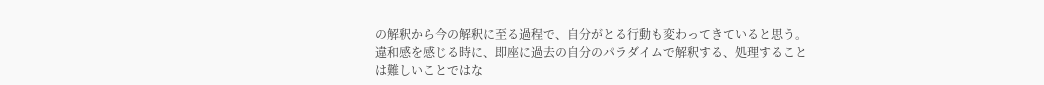の解釈から今の解釈に至る過程で、自分がとる行動も変わってきていると思う。
違和感を感じる時に、即座に過去の自分のパラダイムで解釈する、処理することは難しいことではな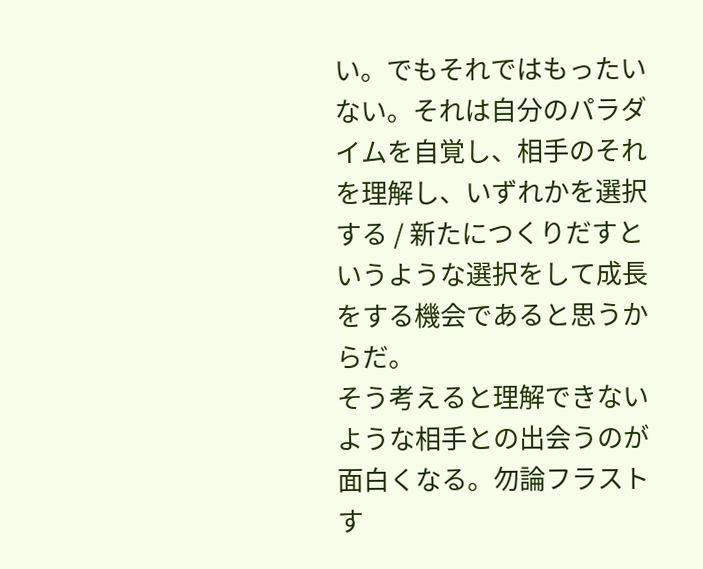い。でもそれではもったいない。それは自分のパラダイムを自覚し、相手のそれを理解し、いずれかを選択する / 新たにつくりだすというような選択をして成長をする機会であると思うからだ。
そう考えると理解できないような相手との出会うのが面白くなる。勿論フラストす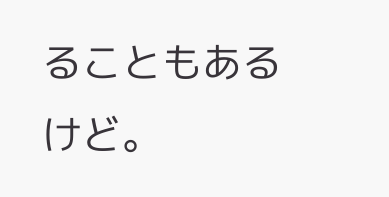ることもあるけど。